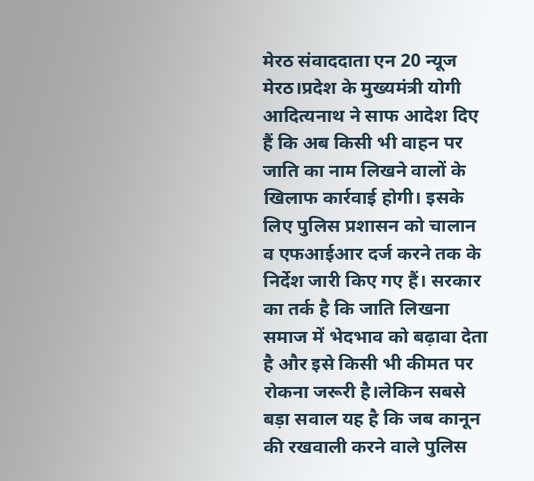मेरठ संवाददाता एन 20 न्यूज
मेरठ।प्रदेश के मुख्यमंत्री योगी आदित्यनाथ ने साफ आदेश दिए हैं कि अब किसी भी वाहन पर जाति का नाम लिखने वालों के खिलाफ कार्रवाई होगी। इसके लिए पुलिस प्रशासन को चालान व एफआईआर दर्ज करने तक के निर्देश जारी किए गए हैं। सरकार का तर्क है कि जाति लिखना समाज में भेदभाव को बढ़ावा देता है और इसे किसी भी कीमत पर रोकना जरूरी है।लेकिन सबसे बड़ा सवाल यह है कि जब कानून की रखवाली करने वाले पुलिस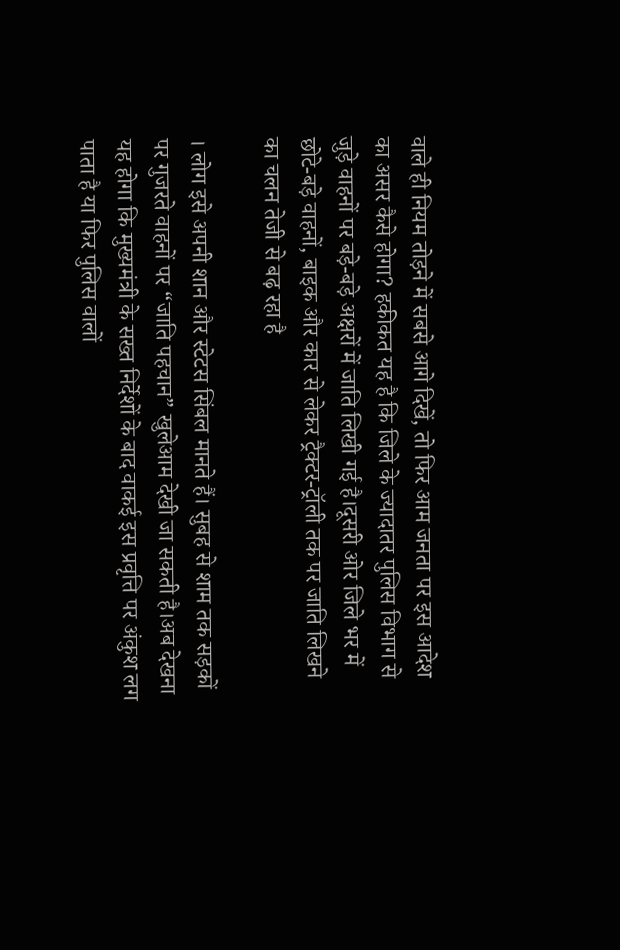वाले ही नियम तोड़ने में सबसे आगे दिखें, तो फिर आम जनता पर इस आदेश का असर कैसे होगा? हकीकत यह है कि जिले के ज्यादातर पुलिस विभाग से जुड़े वाहनों पर बड़े-बड़े अक्षरों में जाति लिखी गई है।दूसरी ओर जिले भर में छोटे-बड़े वाहनों, बाइक और कार से लेकर ट्रैक्टर-ट्रॉली तक पर जाति लिखने का चलन तेजी से बढ़ रहा है

। लोग इसे अपनी शान और स्टेटस सिंबल मानते हैं। सुबह से शाम तक सड़कों पर गुजरते वाहनों पर “जाति पहचान” खुलेआम देखी जा सकती है।अब देखना यह होगा कि मुख्यमंत्री के सख्त निर्देशों के बाद वाकई इस प्रवृत्ति पर अंकुश लग पाता है या फिर पुलिस वालों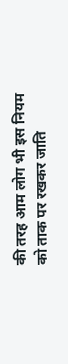की तरह आम लोग भी इस नियम को ताक पर रखकर जाति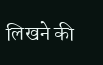लिखने की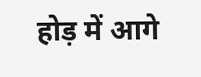होड़ में आगे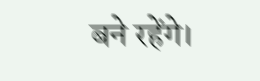बने रहेंगे।